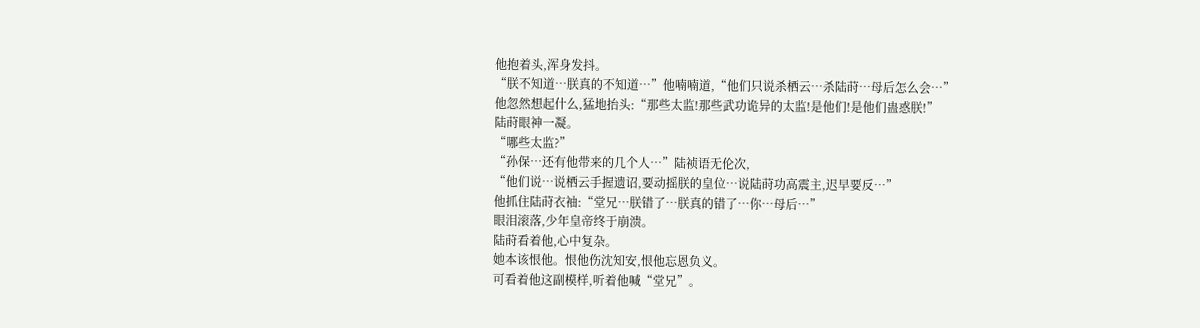他抱着头,浑身发抖。
“朕不知道…朕真的不知道…”他喃喃道,“他们只说杀栖云…杀陆莳…母后怎么会…”
他忽然想起什么,猛地抬头:“那些太监!那些武功诡异的太监!是他们!是他们蛊惑朕!”
陆莳眼神一凝。
“哪些太监?”
“孙保…还有他带来的几个人…”陆祯语无伦次,
“他们说…说栖云手握遗诏,要动摇朕的皇位…说陆莳功高震主,迟早要反…”
他抓住陆莳衣袖:“堂兄…朕错了…朕真的错了…你…母后…”
眼泪滚落,少年皇帝终于崩溃。
陆莳看着他,心中复杂。
她本该恨他。恨他伤沈知安,恨他忘恩负义。
可看着他这副模样,听着他喊“堂兄”。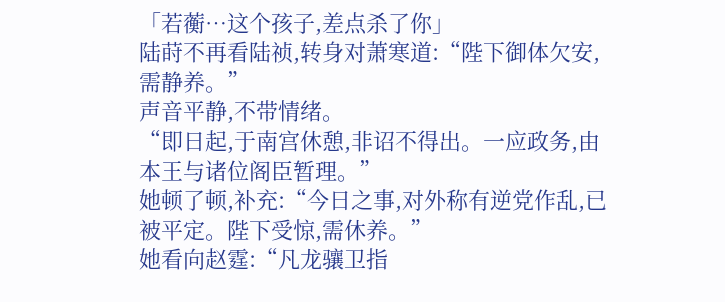「若蘅…这个孩子,差点杀了你」
陆莳不再看陆祯,转身对萧寒道:“陛下御体欠安,需静养。”
声音平静,不带情绪。
“即日起,于南宫休憩,非诏不得出。一应政务,由本王与诸位阁臣暂理。”
她顿了顿,补充:“今日之事,对外称有逆党作乱,已被平定。陛下受惊,需休养。”
她看向赵霆:“凡龙骧卫指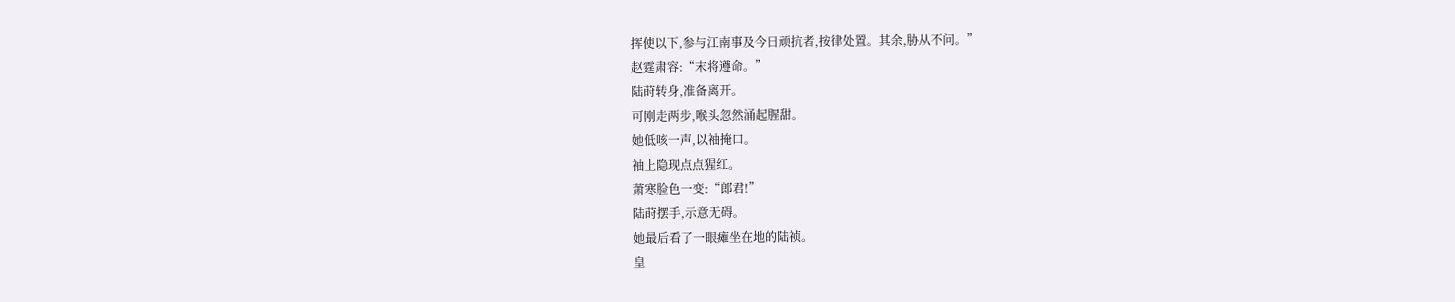挥使以下,参与江南事及今日顽抗者,按律处置。其余,胁从不问。”
赵霆肃容:“末将遵命。”
陆莳转身,准备离开。
可刚走两步,喉头忽然涌起腥甜。
她低咳一声,以袖掩口。
袖上隐现点点猩红。
萧寒脸色一变:“郎君!”
陆莳摆手,示意无碍。
她最后看了一眼瘫坐在地的陆祯。
皇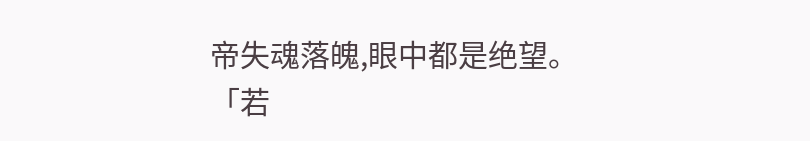帝失魂落魄,眼中都是绝望。
「若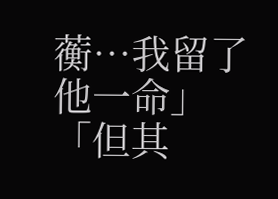蘅…我留了他一命」
「但其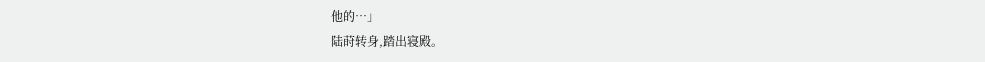他的…」
陆莳转身,踏出寝殿。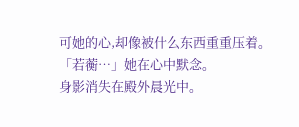可她的心,却像被什么东西重重压着。
「若蘅…」她在心中默念。
身影消失在殿外晨光中。